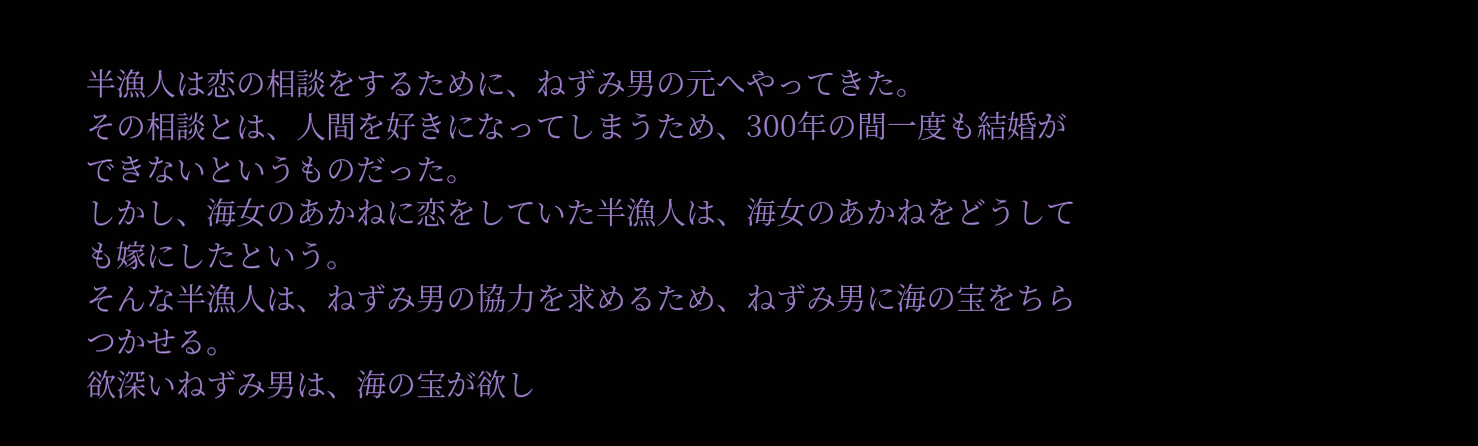半漁人は恋の相談をするために、ねずみ男の元へやってきた。
その相談とは、人間を好きになってしまうため、300年の間一度も結婚ができないというものだった。
しかし、海女のあかねに恋をしていた半漁人は、海女のあかねをどうしても嫁にしたという。
そんな半漁人は、ねずみ男の協力を求めるため、ねずみ男に海の宝をちらつかせる。
欲深いねずみ男は、海の宝が欲し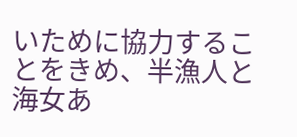いために協力することをきめ、半漁人と海女あ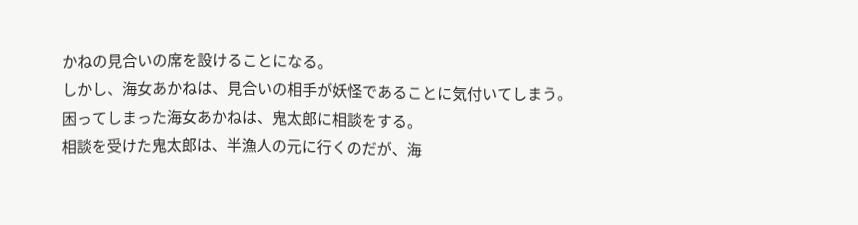かねの見合いの席を設けることになる。
しかし、海女あかねは、見合いの相手が妖怪であることに気付いてしまう。
困ってしまった海女あかねは、鬼太郎に相談をする。
相談を受けた鬼太郎は、半漁人の元に行くのだが、海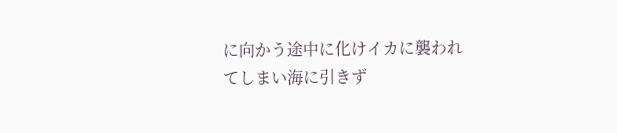に向かう途中に化けイカに襲われてしまい海に引きず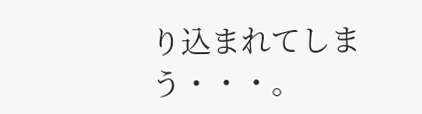り込まれてしまう・・・。